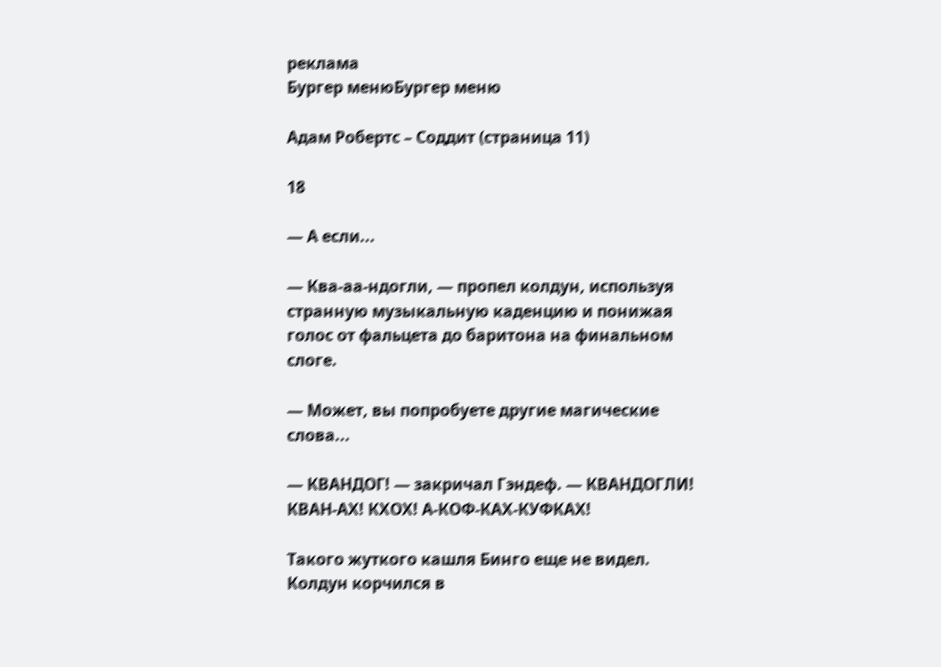реклама
Бургер менюБургер меню

Адам Робертс – Соддит (страница 11)

18

— А если...

— Ква-аа-ндогли, — пропел колдун, используя странную музыкальную каденцию и понижая голос от фальцета до баритона на финальном слоге.

— Может, вы попробуете другие магические слова...

— КВАНДОГ! — закричал Гэндеф. — КВАНДОГЛИ! КВАН-АХ! КХОХ! А-КОФ-КАХ-КУФКАХ!

Такого жуткого кашля Бинго еще не видел. Колдун корчился в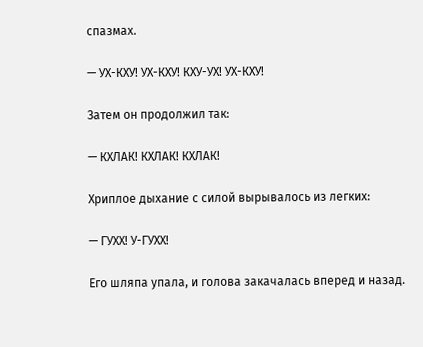спазмах.

— УХ-КХУ! УХ-КХУ! КХУ-УХ! УХ-КХУ!

Затем он продолжил так:

— КХЛАК! КХЛАК! КХЛАК!

Хриплое дыхание с силой вырывалось из легких:

— ГУХХ! У-ГУХХ!

Его шляпа упала, и голова закачалась вперед и назад.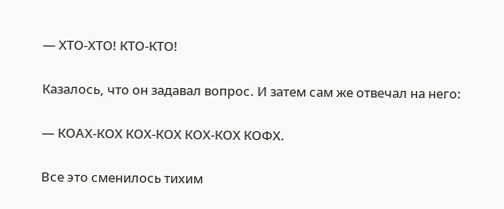— ХТО-ХТО! КТО-КТО!

Казалось, что он задавал вопрос. И затем сам же отвечал на него:

— КОАХ-КОХ КОХ-КОХ КОХ-КОХ КОФХ.

Все это сменилось тихим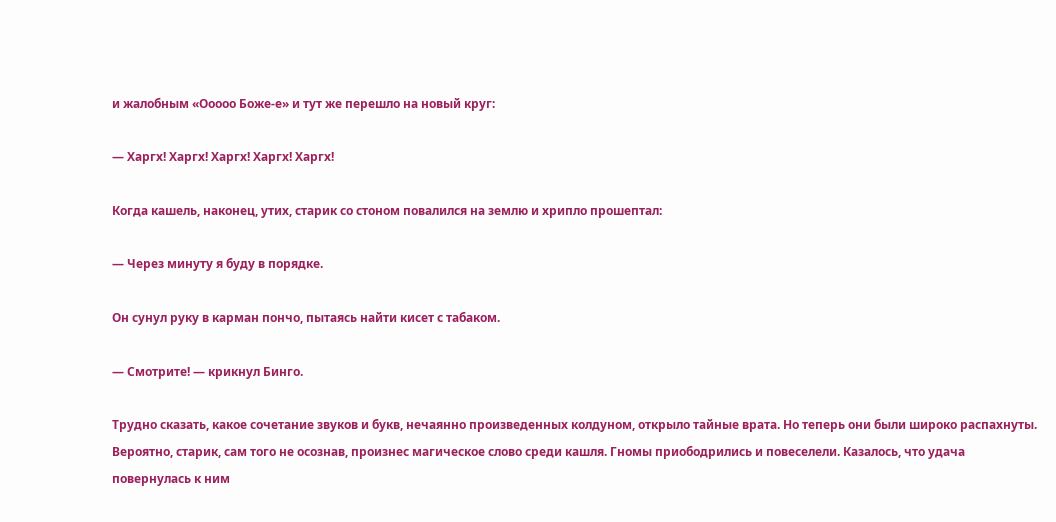и жалобным «Ооооо Боже-е» и тут же перешло на новый круг:

— Харгх! Харгх! Харгх! Харгх! Харгх!

Когда кашель, наконец, утих, старик со стоном повалился на землю и хрипло прошептал:

— Через минуту я буду в порядке.

Он сунул руку в карман пончо, пытаясь найти кисет с табаком.

— Смотрите! — крикнул Бинго.

Трудно сказать, какое сочетание звуков и букв, нечаянно произведенных колдуном, открыло тайные врата. Но теперь они были широко распахнуты. Вероятно, старик, сам того не осознав, произнес магическое слово среди кашля. Гномы приободрились и повеселели. Казалось, что удача повернулась к ним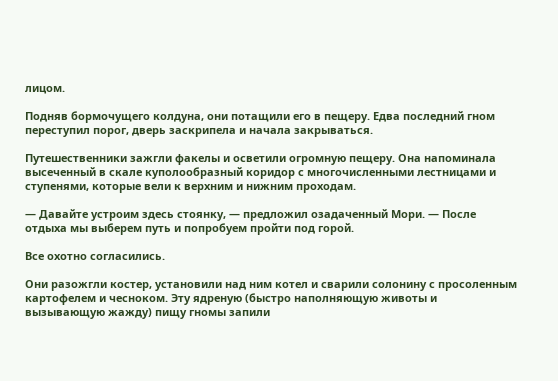лицом.

Подняв бормочущего колдуна, они потащили его в пещеру. Едва последний гном переступил порог, дверь заскрипела и начала закрываться.

Путешественники зажгли факелы и осветили огромную пещеру. Она напоминала высеченный в скале куполообразный коридор с многочисленными лестницами и ступенями, которые вели к верхним и нижним проходам.

— Давайте устроим здесь стоянку, — предложил озадаченный Мори. — После отдыха мы выберем путь и попробуем пройти под горой.

Все охотно согласились.

Они разожгли костер, установили над ним котел и сварили солонину с просоленным картофелем и чесноком. Эту ядреную (быстро наполняющую животы и вызывающую жажду) пищу гномы запили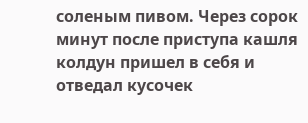соленым пивом. Через сорок минут после приступа кашля колдун пришел в себя и отведал кусочек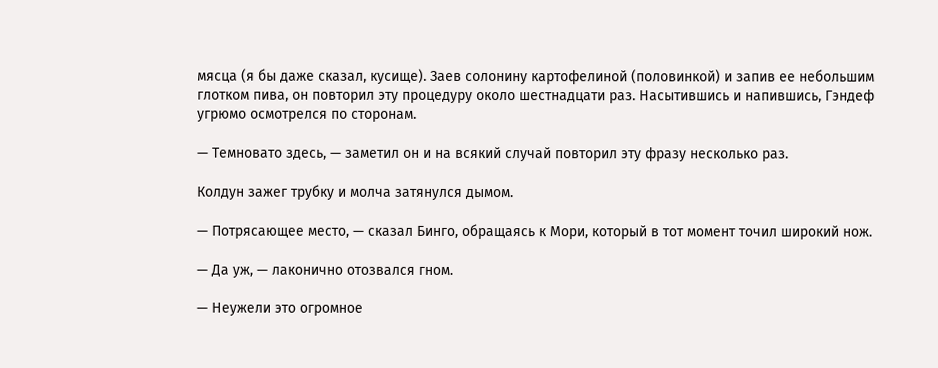мясца (я бы даже сказал, кусище). Заев солонину картофелиной (половинкой) и запив ее небольшим глотком пива, он повторил эту процедуру около шестнадцати раз. Насытившись и напившись, Гэндеф угрюмо осмотрелся по сторонам.

— Темновато здесь, — заметил он и на всякий случай повторил эту фразу несколько раз.

Колдун зажег трубку и молча затянулся дымом.

— Потрясающее место, — сказал Бинго, обращаясь к Мори, который в тот момент точил широкий нож.

— Да уж, — лаконично отозвался гном.

— Неужели это огромное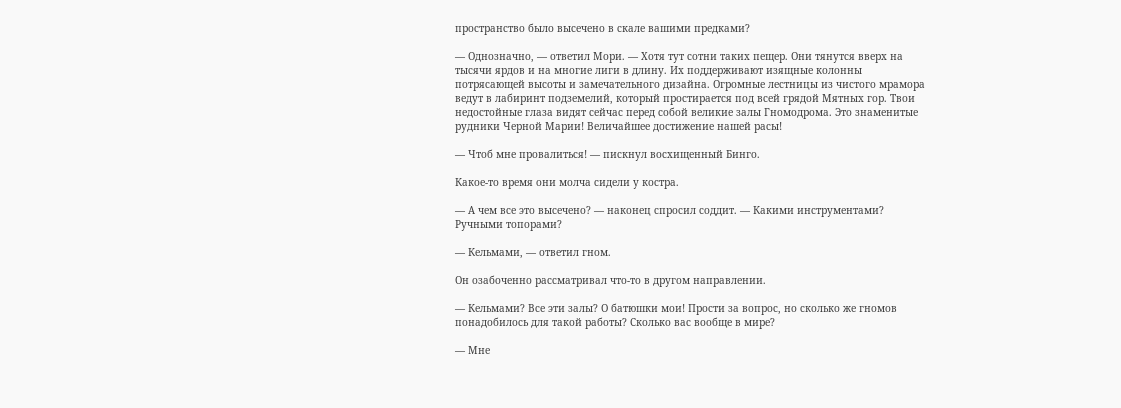пространство было высечено в скале вашими предками?

— Однозначно, — ответил Мори. — Хотя тут сотни таких пещер. Они тянутся вверх на тысячи ярдов и на многие лиги в длину. Их поддерживают изящные колонны потрясающей высоты и замечательного дизайна. Огромные лестницы из чистого мрамора ведут в лабиринт подземелий, который простирается под всей грядой Мятных гор. Твои недостойные глаза видят сейчас перед собой великие залы Гномодрома. Это знаменитые рудники Черной Марии! Величайшее достижение нашей расы!

— Чтоб мне провалиться! — пискнул восхищенный Бинго.

Какое-то время они молча сидели у костра.

— А чем все это высечено? — наконец спросил соддит. — Какими инструментами? Ручными топорами?

— Кельмами, — ответил гном.

Он озабоченно рассматривал что-то в другом направлении.

— Кельмами? Все эти залы? О батюшки мои! Прости за вопрос, но сколько же гномов понадобилось для такой работы? Сколько вас вообще в мире?

— Мне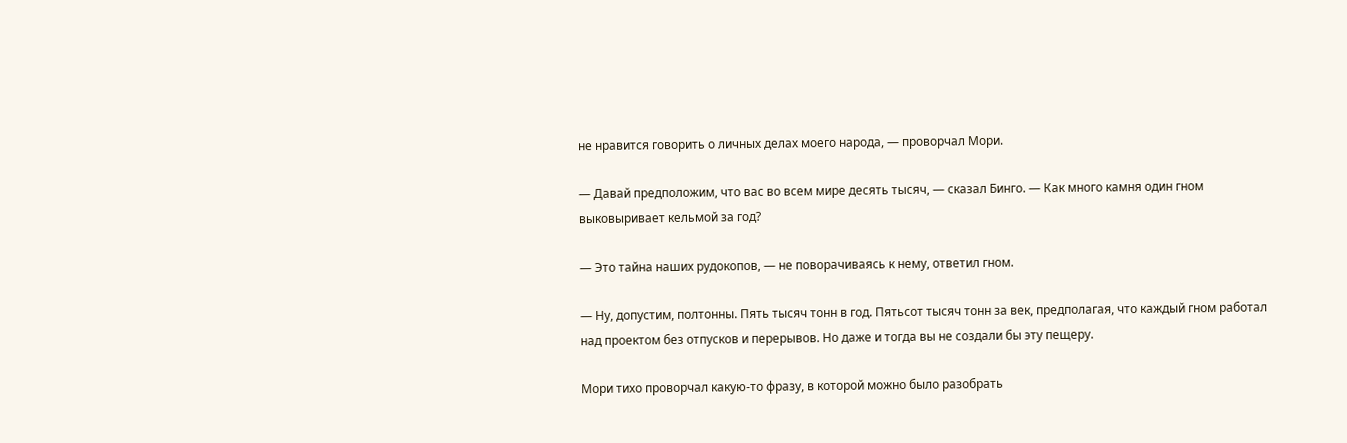не нравится говорить о личных делах моего народа, — проворчал Мори.

— Давай предположим, что вас во всем мире десять тысяч, — сказал Бинго. — Как много камня один гном выковыривает кельмой за год?

— Это тайна наших рудокопов, — не поворачиваясь к нему, ответил гном.

— Ну, допустим, полтонны. Пять тысяч тонн в год. Пятьсот тысяч тонн за век, предполагая, что каждый гном работал над проектом без отпусков и перерывов. Но даже и тогда вы не создали бы эту пещеру.

Мори тихо проворчал какую-то фразу, в которой можно было разобрать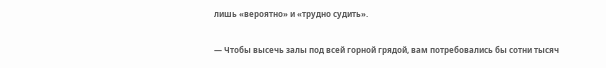лишь «вероятно» и «трудно судить».

— Чтобы высечь залы под всей горной грядой, вам потребовались бы сотни тысяч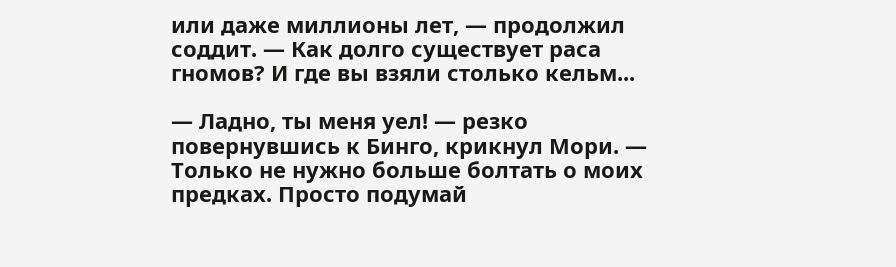или даже миллионы лет, — продолжил соддит. — Как долго существует раса гномов? И где вы взяли столько кельм...

— Ладно, ты меня уел! — резко повернувшись к Бинго, крикнул Мори. — Только не нужно больше болтать о моих предках. Просто подумай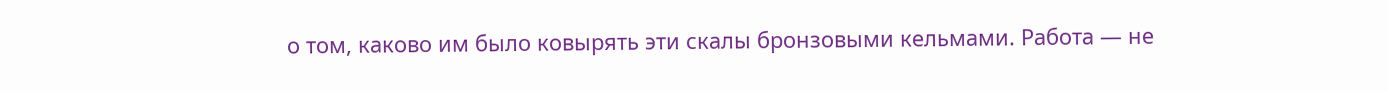о том, каково им было ковырять эти скалы бронзовыми кельмами. Работа — не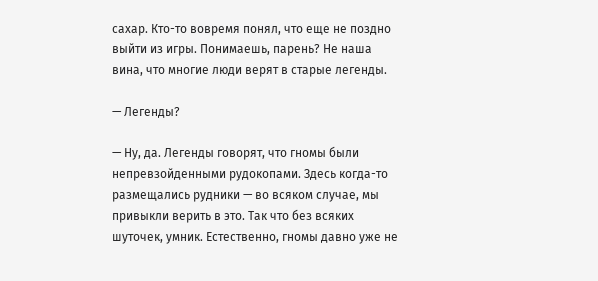сахар. Кто-то вовремя понял, что еще не поздно выйти из игры. Понимаешь, парень? Не наша вина, что многие люди верят в старые легенды.

— Легенды?

— Ну, да. Легенды говорят, что гномы были непревзойденными рудокопами. Здесь когда-то размещались рудники — во всяком случае, мы привыкли верить в это. Так что без всяких шуточек, умник. Естественно, гномы давно уже не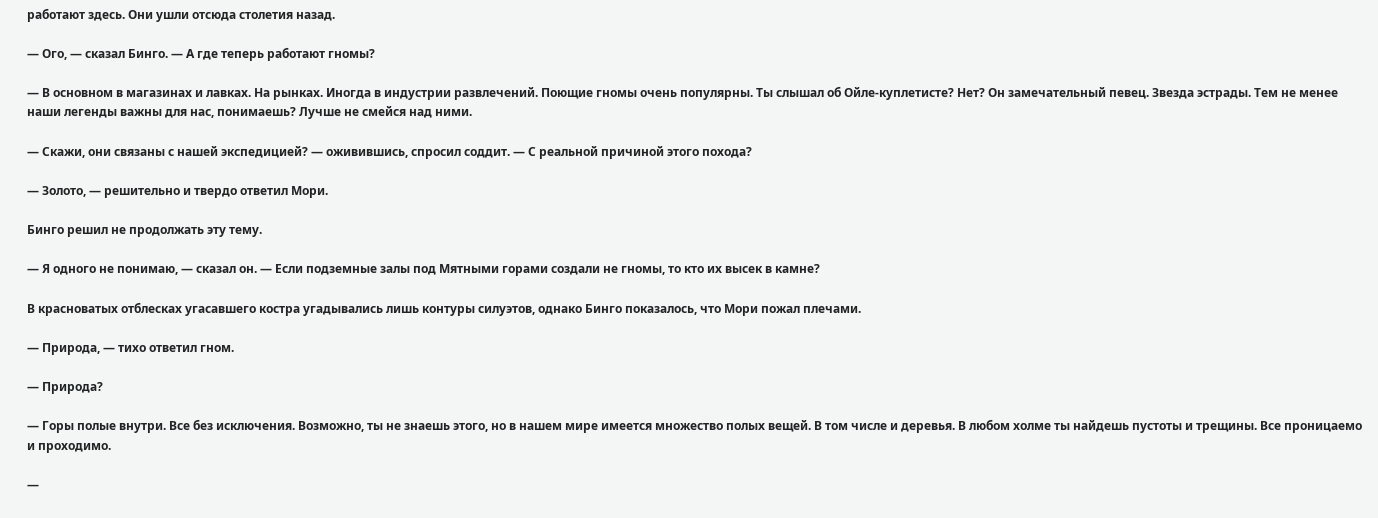работают здесь. Они ушли отсюда столетия назад.

— Ого, — сказал Бинго. — А где теперь работают гномы?

— В основном в магазинах и лавках. На рынках. Иногда в индустрии развлечений. Поющие гномы очень популярны. Ты слышал об Ойле-куплетисте? Нет? Он замечательный певец. Звезда эстрады. Тем не менее наши легенды важны для нас, понимаешь? Лучше не смейся над ними.

— Скажи, они связаны с нашей экспедицией? — оживившись, спросил соддит. — С реальной причиной этого похода?

— Золото, — решительно и твердо ответил Мори.

Бинго решил не продолжать эту тему.

— Я одного не понимаю, — сказал он. — Если подземные залы под Мятными горами создали не гномы, то кто их высек в камне?

В красноватых отблесках угасавшего костра угадывались лишь контуры силуэтов, однако Бинго показалось, что Мори пожал плечами.

— Природа, — тихо ответил гном.

— Природа?

— Горы полые внутри. Все без исключения. Возможно, ты не знаешь этого, но в нашем мире имеется множество полых вещей. В том числе и деревья. В любом холме ты найдешь пустоты и трещины. Все проницаемо и проходимо.

—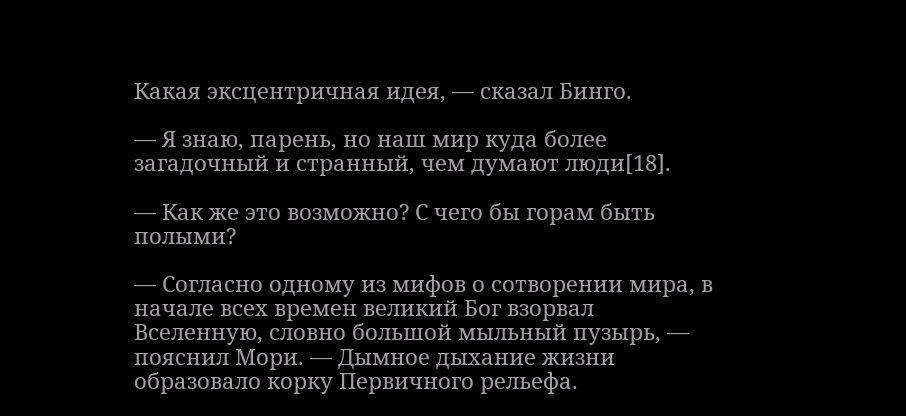Какая эксцентричная идея, — сказал Бинго.

— Я знаю, парень, но наш мир куда более загадочный и странный, чем думают люди[18].

— Как же это возможно? С чего бы горам быть полыми?

— Согласно одному из мифов о сотворении мира, в начале всех времен великий Бог взорвал Вселенную, словно большой мыльный пузырь, — пояснил Мори. — Дымное дыхание жизни образовало корку Первичного рельефа.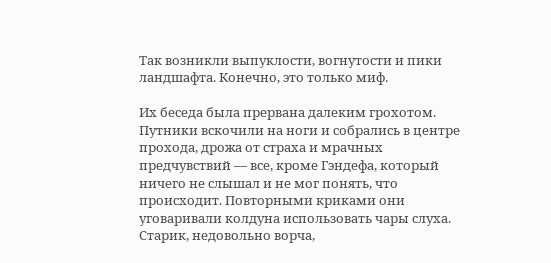Так возникли выпуклости, вогнутости и пики ландшафта. Конечно, это только миф.

Их беседа была прервана далеким грохотом. Путники вскочили на ноги и собрались в центре прохода, дрожа от страха и мрачных предчувствий — все, кроме Гэндефа, который ничего не слышал и не мог понять, что происходит. Повторными криками они уговаривали колдуна использовать чары слуха. Старик, недовольно ворча,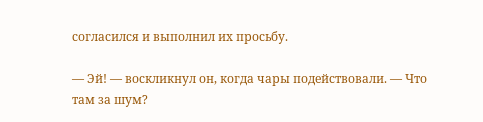согласился и выполнил их просьбу.

— Эй! — воскликнул он, когда чары подействовали. — Что там за шум?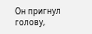Он пригнул голову,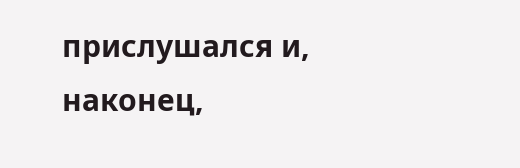прислушался и, наконец,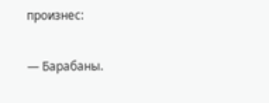произнес:

— Барабаны.